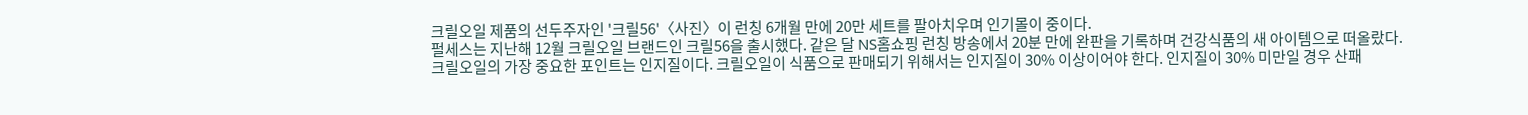크릴오일 제품의 선두주자인 '크릴56'〈사진〉이 런칭 6개월 만에 20만 세트를 팔아치우며 인기몰이 중이다.
펄세스는 지난해 12월 크릴오일 브랜드인 크릴56을 출시했다. 같은 달 NS홈쇼핑 런칭 방송에서 20분 만에 완판을 기록하며 건강식품의 새 아이템으로 떠올랐다.
크릴오일의 가장 중요한 포인트는 인지질이다. 크릴오일이 식품으로 판매되기 위해서는 인지질이 30% 이상이어야 한다. 인지질이 30% 미만일 경우 산패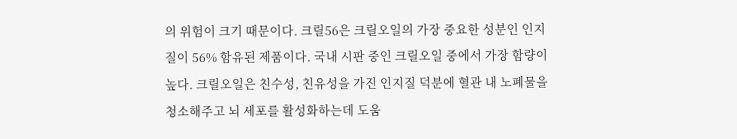의 위험이 크기 때문이다. 크릴56은 크릴오일의 가장 중요한 성분인 인지질이 56% 함유된 제품이다. 국내 시판 중인 크릴오일 중에서 가장 함량이 높다. 크릴오일은 친수성, 친유성을 가진 인지질 덕분에 혈관 내 노폐물을 청소해주고 뇌 세포를 활성화하는데 도움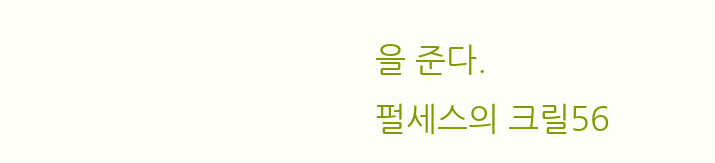을 준다.
펄세스의 크릴56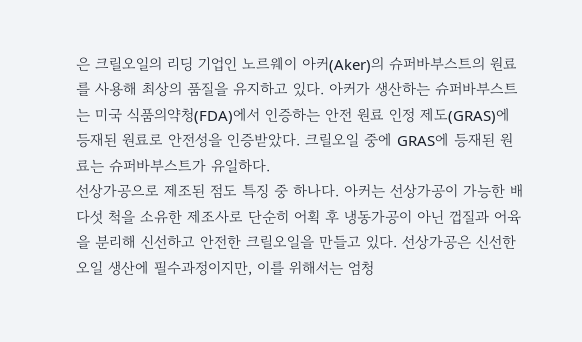은 크릴오일의 리딩 기업인 노르웨이 아커(Aker)의 슈퍼바부스트의 원료를 사용해 최상의 품질을 유지하고 있다. 아커가 생산하는 슈퍼바부스트는 미국 식품의약청(FDA)에서 인증하는 안전 원료 인정 제도(GRAS)에 등재된 원료로 안전성을 인증받았다. 크릴오일 중에 GRAS에 등재된 원료는 슈퍼바부스트가 유일하다.
선상가공으로 제조된 점도 특징 중 하나다. 아커는 선상가공이 가능한 배 다섯 척을 소유한 제조사로 단순히 어획 후 냉동가공이 아닌 껍질과 어육을 분리해 신선하고 안전한 크릴오일을 만들고 있다. 선상가공은 신선한 오일 생산에 필수과정이지만, 이를 위해서는 엄청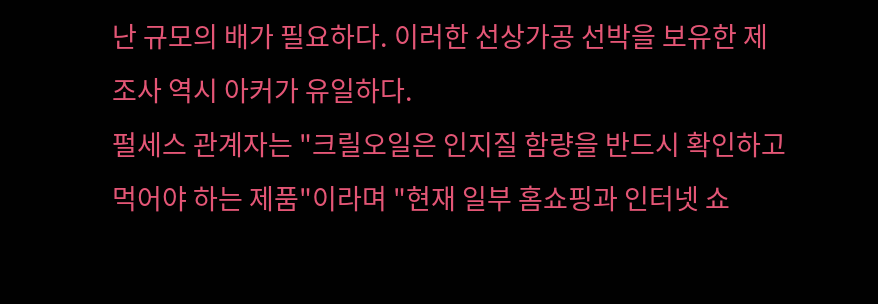난 규모의 배가 필요하다. 이러한 선상가공 선박을 보유한 제조사 역시 아커가 유일하다.
펄세스 관계자는 "크릴오일은 인지질 함량을 반드시 확인하고 먹어야 하는 제품"이라며 "현재 일부 홈쇼핑과 인터넷 쇼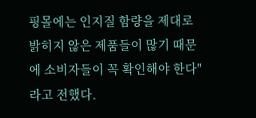핑몰에는 인지질 함량을 제대로 밝히지 않은 제품들이 많기 때문에 소비자들이 꼭 확인해야 한다"라고 전했다.